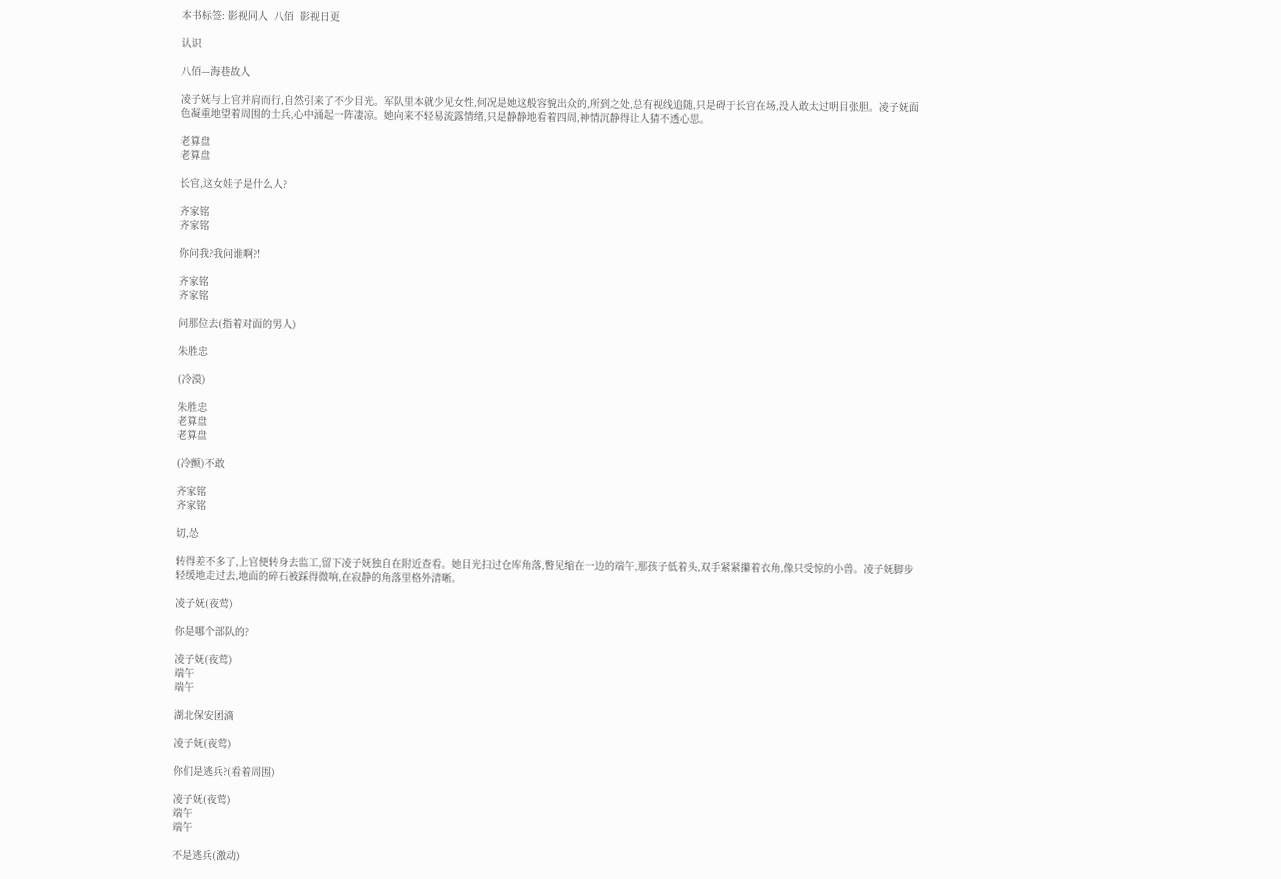本书标签: 影视同人  八佰  影视日更

认识

八佰—海巷故人

凌子妩与上官并肩而行,自然引来了不少目光。军队里本就少见女性,何况是她这般容貌出众的,所到之处,总有视线追随,只是碍于长官在场,没人敢太过明目张胆。凌子妩面色凝重地望着周围的士兵,心中涌起一阵凄凉。她向来不轻易流露情绪,只是静静地看着四周,神情沉静得让人猜不透心思。

老算盘
老算盘

长官,这女娃子是什么人?

齐家铭
齐家铭

你问我?我问谁啊?!

齐家铭
齐家铭

问那位去(指着对面的男人)

朱胜忠

(冷漠)

朱胜忠
老算盘
老算盘

(冷颤)不敢

齐家铭
齐家铭

切,怂

转得差不多了,上官便转身去监工,留下凌子妩独自在附近查看。她目光扫过仓库角落,瞥见缩在一边的端午,那孩子低着头,双手紧紧攥着衣角,像只受惊的小兽。凌子妩脚步轻缓地走过去,地面的碎石被踩得微响,在寂静的角落里格外清晰。

凌子妩(夜莺)

你是哪个部队的?

凌子妩(夜莺)
端午
端午

湖北保安团滴

凌子妩(夜莺)

你们是逃兵?(看着周围)

凌子妩(夜莺)
端午
端午

不是逃兵(激动)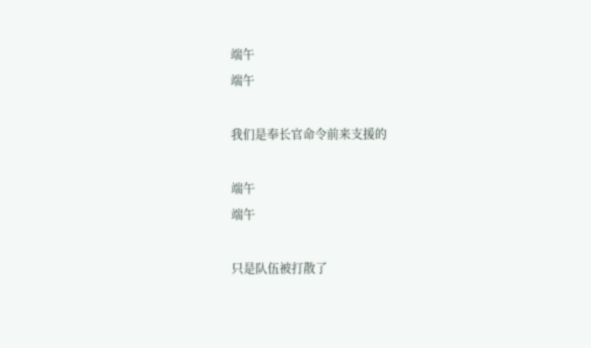端午
端午

我们是奉长官命令前来支援的

端午
端午

只是队伍被打散了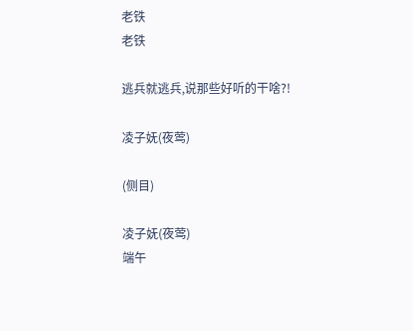老铁
老铁

逃兵就逃兵,说那些好听的干啥?!

凌子妩(夜莺)

(侧目)

凌子妩(夜莺)
端午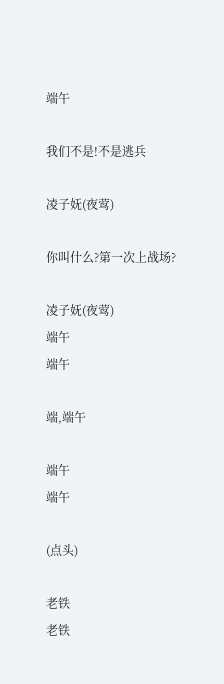端午

我们不是!不是逃兵

凌子妩(夜莺)

你叫什么?第一次上战场?

凌子妩(夜莺)
端午
端午

端,端午

端午
端午

(点头)

老铁
老铁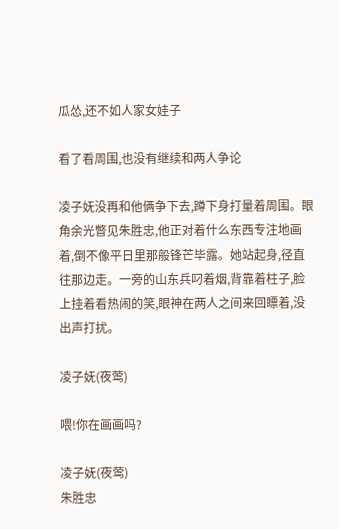瓜怂,还不如人家女娃子

看了看周围,也没有继续和两人争论

凌子妩没再和他俩争下去,蹲下身打量着周围。眼角余光瞥见朱胜忠,他正对着什么东西专注地画着,倒不像平日里那般锋芒毕露。她站起身,径直往那边走。一旁的山东兵叼着烟,背靠着柱子,脸上挂着看热闹的笑,眼神在两人之间来回瞟着,没出声打扰。

凌子妩(夜莺)

喂!你在画画吗?

凌子妩(夜莺)
朱胜忠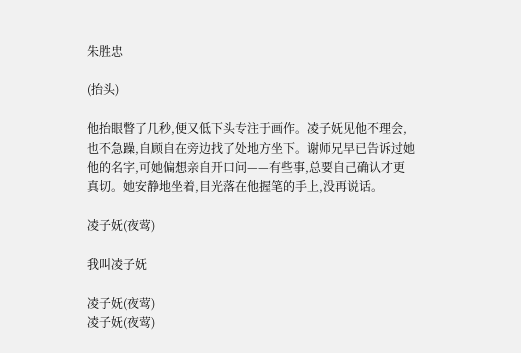朱胜忠

(抬头)

他抬眼瞥了几秒,便又低下头专注于画作。凌子妩见他不理会,也不急躁,自顾自在旁边找了处地方坐下。谢师兄早已告诉过她他的名字,可她偏想亲自开口问——有些事,总要自己确认才更真切。她安静地坐着,目光落在他握笔的手上,没再说话。

凌子妩(夜莺)

我叫凌子妩

凌子妩(夜莺)
凌子妩(夜莺)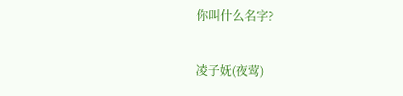你叫什么名字?

凌子妩(夜莺)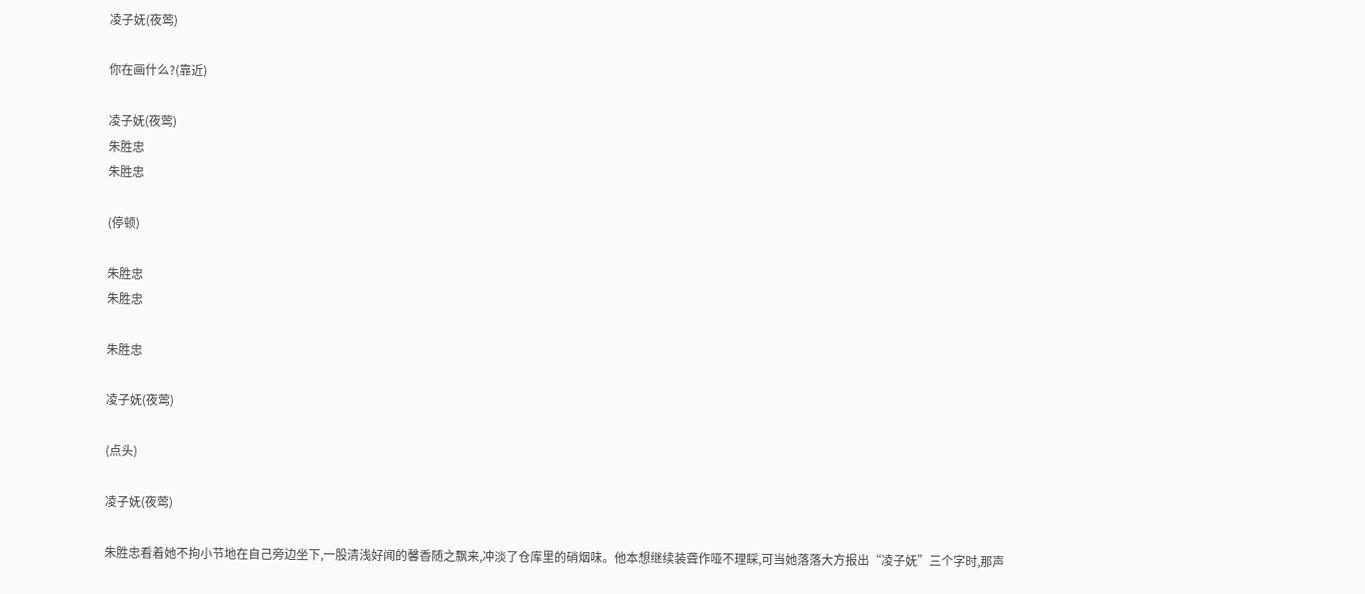凌子妩(夜莺)

你在画什么?(靠近)

凌子妩(夜莺)
朱胜忠
朱胜忠

(停顿)

朱胜忠
朱胜忠

朱胜忠

凌子妩(夜莺)

(点头)

凌子妩(夜莺)

朱胜忠看着她不拘小节地在自己旁边坐下,一股清浅好闻的馨香随之飘来,冲淡了仓库里的硝烟味。他本想继续装聋作哑不理睬,可当她落落大方报出“凌子妩”三个字时,那声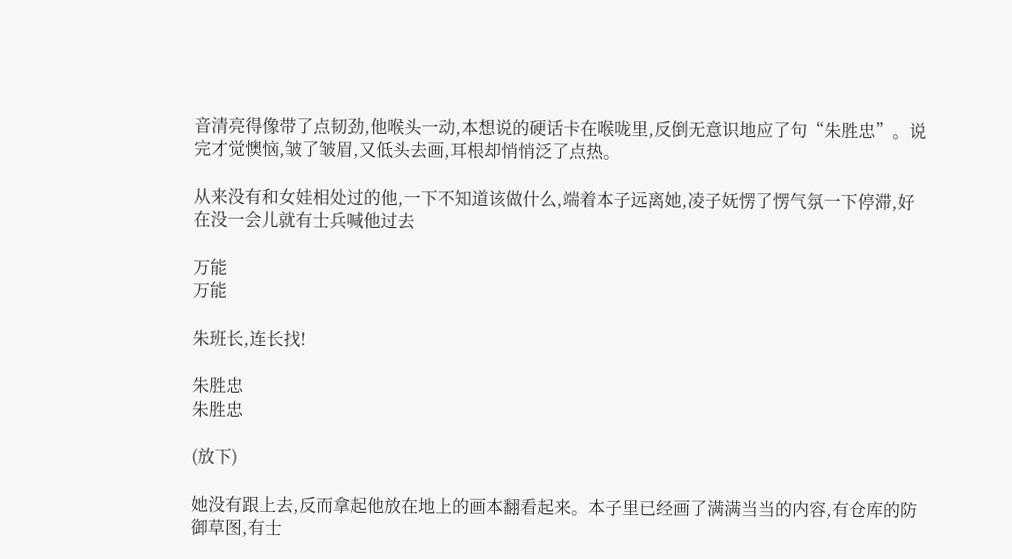音清亮得像带了点韧劲,他喉头一动,本想说的硬话卡在喉咙里,反倒无意识地应了句“朱胜忠”。说完才觉懊恼,皱了皱眉,又低头去画,耳根却悄悄泛了点热。

从来没有和女娃相处过的他,一下不知道该做什么,端着本子远离她,凌子妩愣了愣气氛一下停滞,好在没一会儿就有士兵喊他过去

万能
万能

朱班长,连长找!

朱胜忠
朱胜忠

(放下)

她没有跟上去,反而拿起他放在地上的画本翻看起来。本子里已经画了满满当当的内容,有仓库的防御草图,有士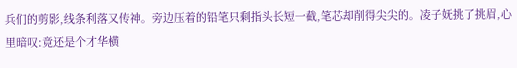兵们的剪影,线条利落又传神。旁边压着的铅笔只剩指头长短一截,笔芯却削得尖尖的。凌子妩挑了挑眉,心里暗叹:竟还是个才华横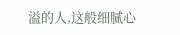溢的人,这般细腻心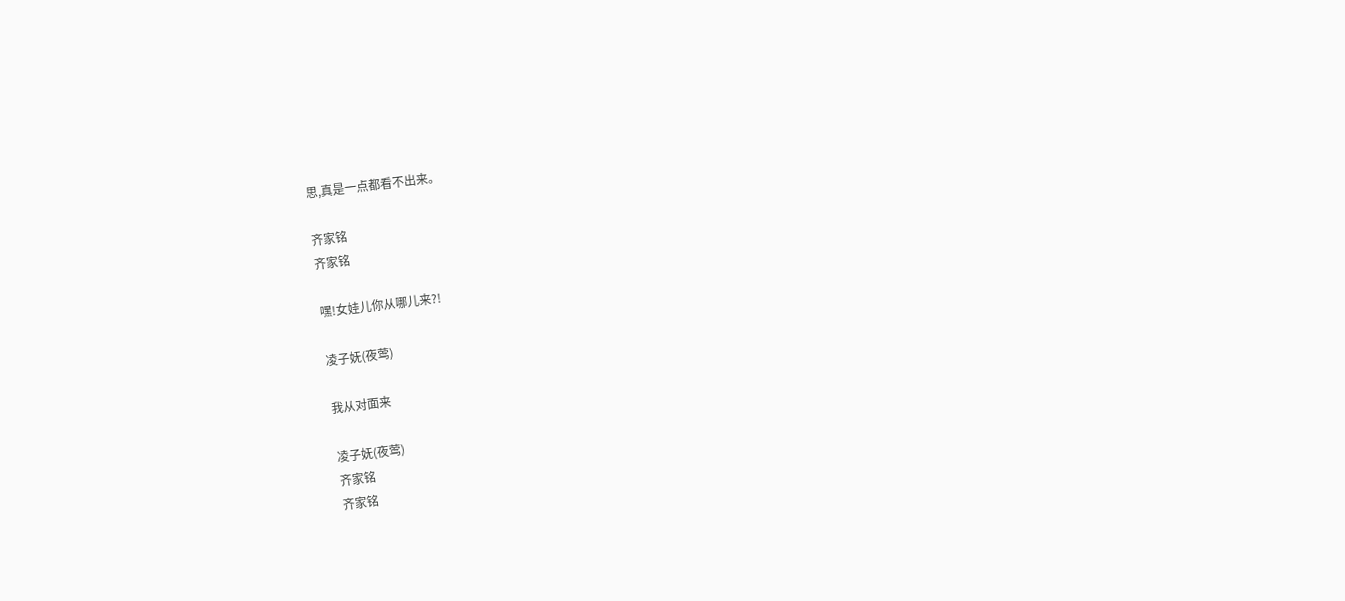思,真是一点都看不出来。

齐家铭
齐家铭

嘿!女娃儿你从哪儿来?!

凌子妩(夜莺)

我从对面来

凌子妩(夜莺)
齐家铭
齐家铭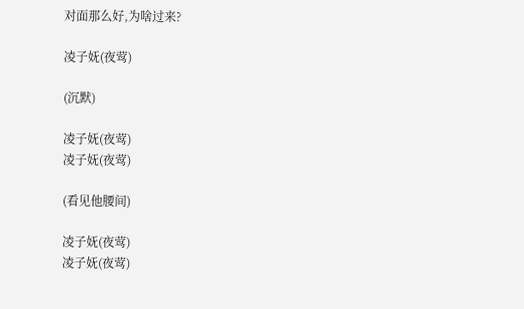对面那么好,为啥过来?

凌子妩(夜莺)

(沉默)

凌子妩(夜莺)
凌子妩(夜莺)

(看见他腰间)

凌子妩(夜莺)
凌子妩(夜莺)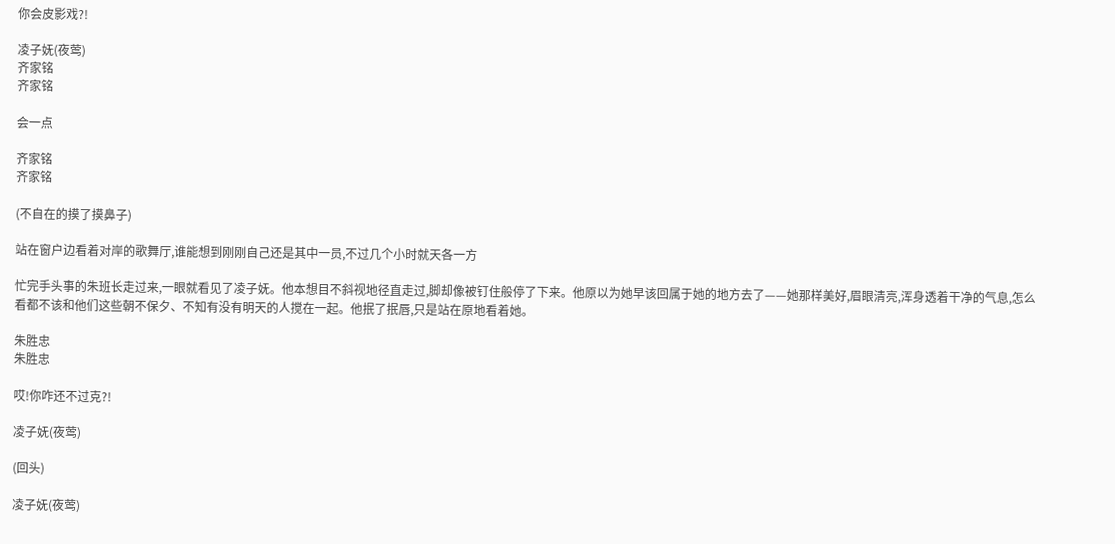你会皮影戏?!

凌子妩(夜莺)
齐家铭
齐家铭

会一点

齐家铭
齐家铭

(不自在的摸了摸鼻子)

站在窗户边看着对岸的歌舞厅,谁能想到刚刚自己还是其中一员,不过几个小时就天各一方

忙完手头事的朱班长走过来,一眼就看见了凌子妩。他本想目不斜视地径直走过,脚却像被钉住般停了下来。他原以为她早该回属于她的地方去了——她那样美好,眉眼清亮,浑身透着干净的气息,怎么看都不该和他们这些朝不保夕、不知有没有明天的人搅在一起。他抿了抿唇,只是站在原地看着她。

朱胜忠
朱胜忠

哎!你咋还不过克?!

凌子妩(夜莺)

(回头)

凌子妩(夜莺)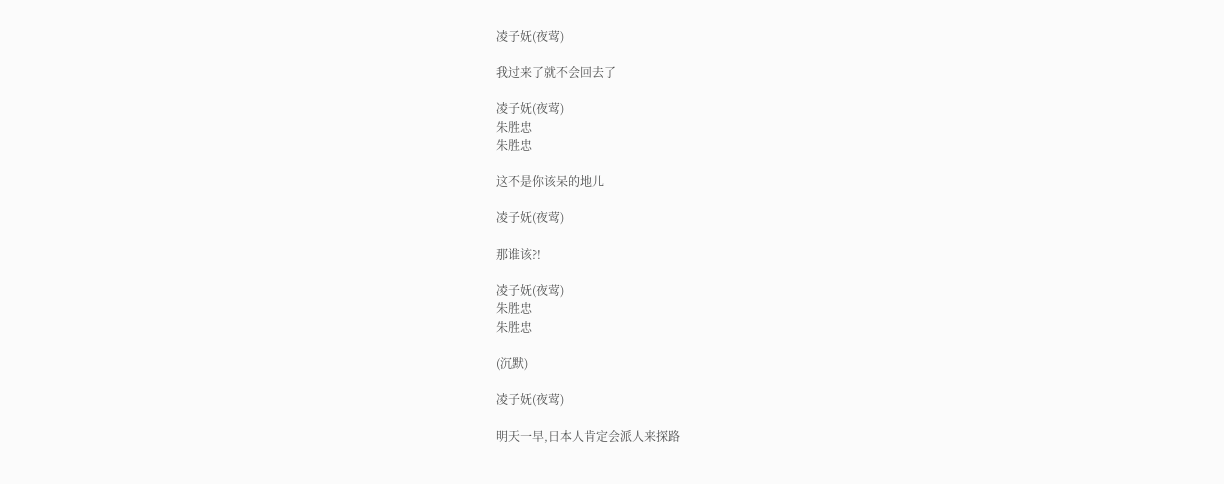凌子妩(夜莺)

我过来了就不会回去了

凌子妩(夜莺)
朱胜忠
朱胜忠

这不是你该呆的地儿

凌子妩(夜莺)

那谁该?!

凌子妩(夜莺)
朱胜忠
朱胜忠

(沉默)

凌子妩(夜莺)

明天一早,日本人肯定会派人来探路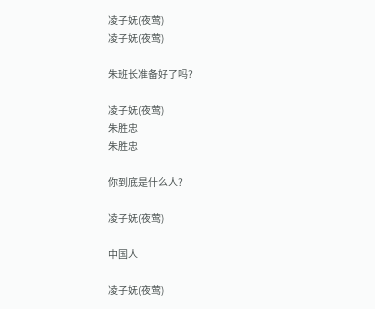凌子妩(夜莺)
凌子妩(夜莺)

朱班长准备好了吗?

凌子妩(夜莺)
朱胜忠
朱胜忠

你到底是什么人?

凌子妩(夜莺)

中国人

凌子妩(夜莺)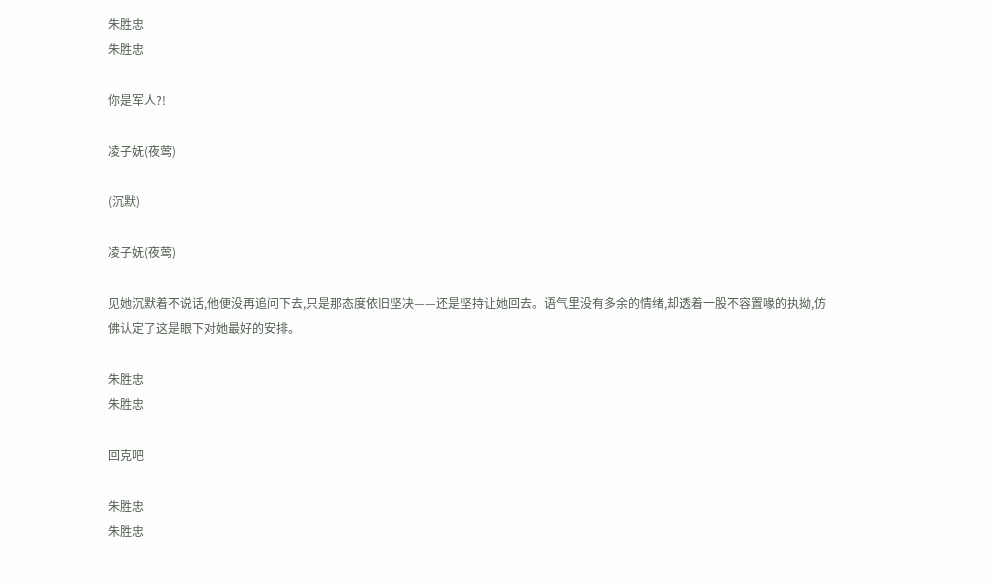朱胜忠
朱胜忠

你是军人?!

凌子妩(夜莺)

(沉默)

凌子妩(夜莺)

见她沉默着不说话,他便没再追问下去,只是那态度依旧坚决——还是坚持让她回去。语气里没有多余的情绪,却透着一股不容置喙的执拗,仿佛认定了这是眼下对她最好的安排。

朱胜忠
朱胜忠

回克吧

朱胜忠
朱胜忠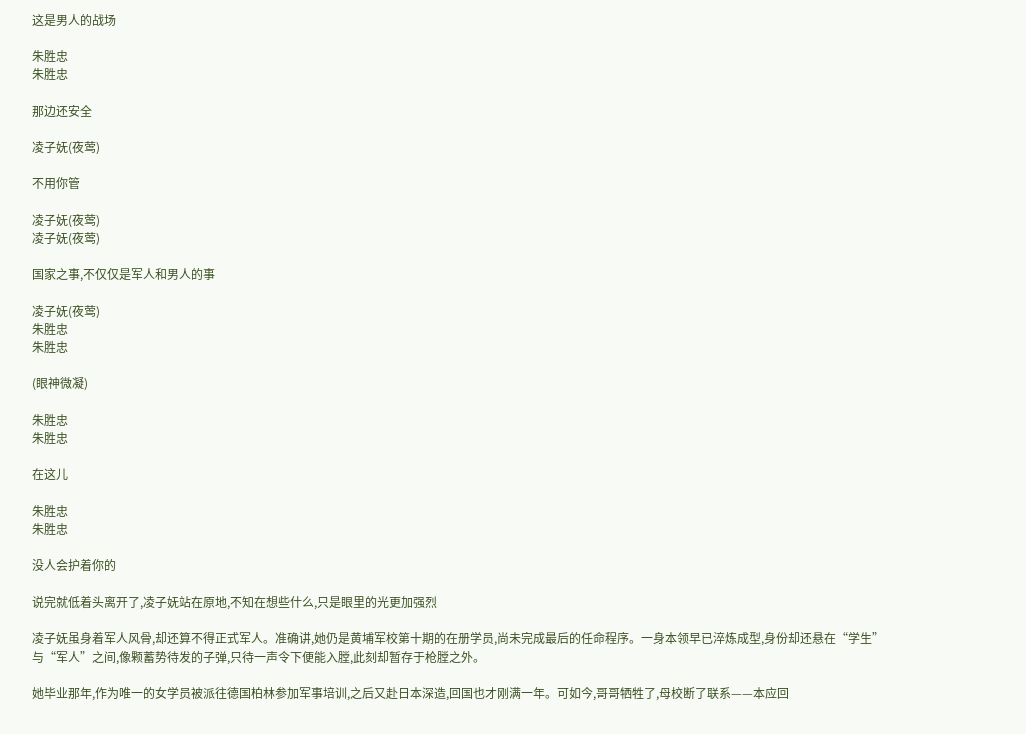这是男人的战场

朱胜忠
朱胜忠

那边还安全

凌子妩(夜莺)

不用你管

凌子妩(夜莺)
凌子妩(夜莺)

国家之事,不仅仅是军人和男人的事

凌子妩(夜莺)
朱胜忠
朱胜忠

(眼神微凝)

朱胜忠
朱胜忠

在这儿

朱胜忠
朱胜忠

没人会护着你的

说完就低着头离开了,凌子妩站在原地,不知在想些什么,只是眼里的光更加强烈

凌子妩虽身着军人风骨,却还算不得正式军人。准确讲,她仍是黄埔军校第十期的在册学员,尚未完成最后的任命程序。一身本领早已淬炼成型,身份却还悬在“学生”与“军人”之间,像颗蓄势待发的子弹,只待一声令下便能入膛,此刻却暂存于枪膛之外。

她毕业那年,作为唯一的女学员被派往德国柏林参加军事培训,之后又赴日本深造,回国也才刚满一年。可如今,哥哥牺牲了,母校断了联系——本应回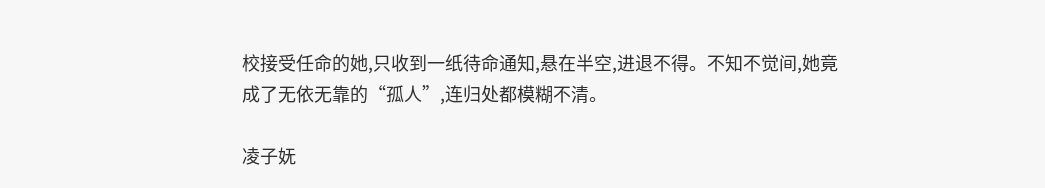校接受任命的她,只收到一纸待命通知,悬在半空,进退不得。不知不觉间,她竟成了无依无靠的“孤人”,连归处都模糊不清。

凌子妩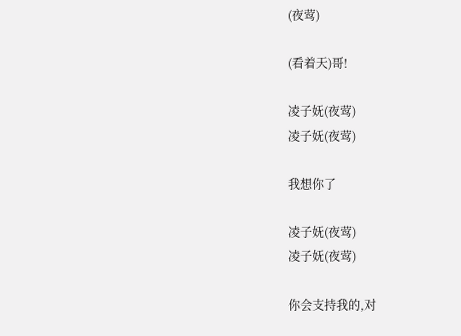(夜莺)

(看着天)哥!

凌子妩(夜莺)
凌子妩(夜莺)

我想你了

凌子妩(夜莺)
凌子妩(夜莺)

你会支持我的,对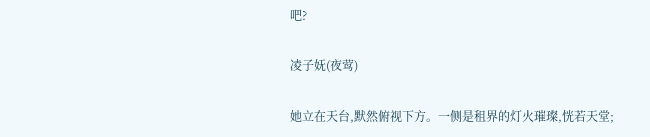吧?

凌子妩(夜莺)

她立在天台,默然俯视下方。一侧是租界的灯火璀璨,恍若天堂;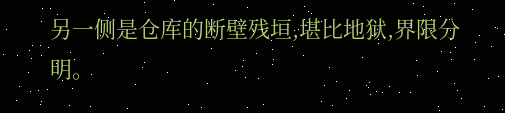另一侧是仓库的断壁残垣,堪比地狱,界限分明。